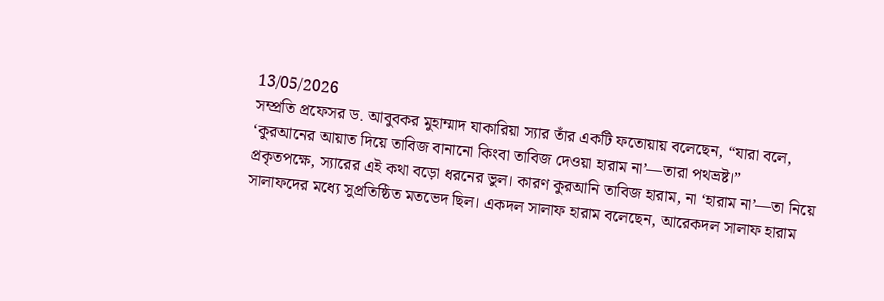13/05/2026
সম্প্রতি প্রফেসর ড. আবুবকর মুহাম্মাদ যাকারিয়া স্যার তাঁর একটি ফতোয়ায় বলেছেন, “যারা বলে, ‘কুরআনের আয়াত দিয়ে তাবিজ বানানো কিংবা তাবিজ দেওয়া হারাম না’—তারা পথভ্রষ্ট।”
প্রকৃতপক্ষে, স্যারের এই কথা বড়ো ধরনের ভুল। কারণ কুরআনি তাবিজ হারাম, না ‘হারাম না’—তা নিয়ে সালাফদের মধ্যে সুপ্রতিষ্ঠিত মতভেদ ছিল। একদল সালাফ হারাম বলেছেন, আরেকদল সালাফ হারাম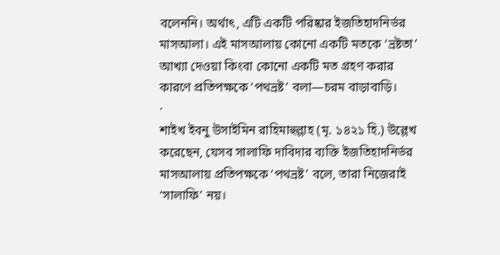বলেননি। অর্থাৎ, এটি একটি পরিষ্কার ইজতিহাদনির্ভর মাসআলা। এই মাসআলায় কোনো একটি মতকে ‘ভ্রষ্টতা’ আখ্যা দেওয়া কিংবা কোনো একটি মত গ্রহণ করার কারণে প্রতিপক্ষকে ‘পথভ্রষ্ট’ বলা—চরম বাড়াবাড়ি।
·
শাইখ ইবনু উসাইমিন রাহিমাহুল্লাহ (মৃ. ১৪২১ হি.) উল্লেখ করেছেন, যেসব সালাফি দাবিদার ব্যক্তি ইজতিহাদনির্ভর মাসআলায় প্রতিপক্ষকে ‘পথভ্রষ্ট’ বলে, তারা নিজেরাই ‘সালাফি’ নয়।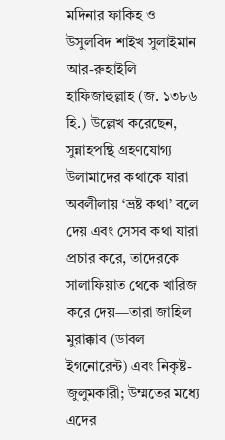মদিনার ফাকিহ ও উসুলবিদ শাইখ সুলাইমান আর-রুহাইলি হাফিজাহুল্লাহ (জ. ১৩৮৬ হি.) উল্লেখ করেছেন, সুন্নাহপন্থি গ্রহণযোগ্য উলামাদের কথাকে যারা অবলীলায় ‘ভ্রষ্ট কথা’ বলে দেয় এবং সেসব কথা যারা প্রচার করে, তাদেরকে সালাফিয়াত থেকে খারিজ করে দেয়—তারা জাহিল মুরাক্কাব (ডাবল ইগনোরেন্ট) এবং নিকৃষ্ট-জুলুমকারী; উম্মতের মধ্যে এদের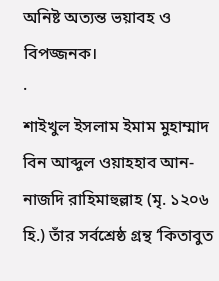অনিষ্ট অত্যন্ত ভয়াবহ ও বিপজ্জনক।
·
শাইখুল ইসলাম ইমাম মুহাম্মাদ বিন আব্দুল ওয়াহহাব আন-নাজদি রাহিমাহুল্লাহ (মৃ. ১২০৬ হি.) তাঁর সর্বশ্রেষ্ঠ গ্রন্থ ‘কিতাবুত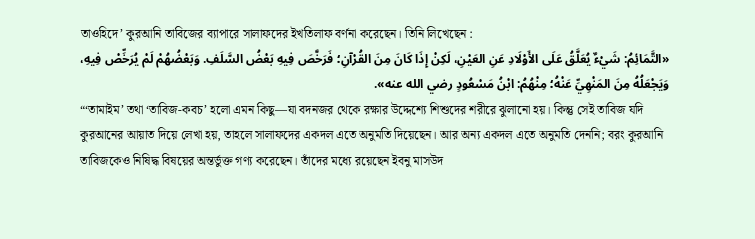তাওহিদে’ কুরআনি তাবিজের ব্যাপারে সালাফদের ইখতিলাফ বর্ণনা করেছেন। তিনি লিখেছেন :
«التَّمَائِمُ: شَيْءٌ يُعَلَّقُ عَلَى الأَوْلَادِ عَنِ العَيْنِ، لَكِنْ إِذَا كَانَ مِنَ القُرْآنِ؛ فَرَخَّصَ فِيهِ بَعْضُ السَّلَفِ. وَبَعْضُهُمْ لَمْ يُرَخِّصْ فِيهِ، وَيَجْعَلُهُ مِنَ المَنْهِيِّ عَنْهُ؛ مِنْهُمُ: ابْنُ مَسْعُودٍ رضي الله عنه».
“‘তামাইম’ তথা ‘তাবিজ-কবচ’ হলো এমন কিছু—যা বদনজর থেকে রক্ষার উদ্দেশ্যে শিশুদের শরীরে ঝুলানো হয়। কিন্তু সেই তাবিজ যদি কুরআনের আয়াত দিয়ে লেখা হয়, তাহলে সালাফদের একদল এতে অনুমতি দিয়েছেন। আর অন্য একদল এতে অনুমতি দেননি; বরং কুরআনি তাবিজকেও নিষিদ্ধ বিষয়ের অন্তর্ভুক্ত গণ্য করেছেন। তাঁদের মধ্যে রয়েছেন ইবনু মাসউদ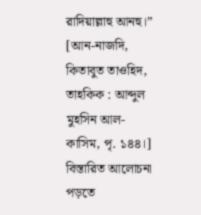রাদিয়াল্লাহু আনহু।” [আন-নাজদি, কিতাবুত তাওহিদ, তাহকিক : আব্দুল মুহসিন আল-কাসিম, পৃ. ১৪৪।]
বিস্তারিত আলোচনা পড়তে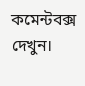কমেন্টবক্স দেখুন।